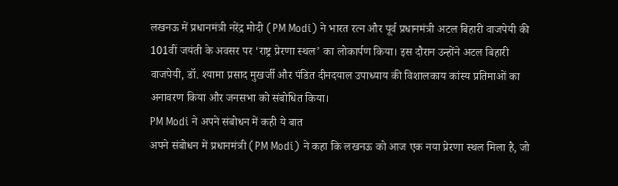लखनऊ में प्रधानमंत्री नरेंद्र मोदी (PM Modi) ने भारत रत्न और पूर्व प्रधानमंत्री अटल बिहारी वाजपेयी की 101वीं जयंती के अवसर पर ‘राष्ट्र प्रेरणा स्थल’ का लोकार्पण किया। इस दौरान उन्होंने अटल बिहारी वाजपेयी, डॉ. श्यामा प्रसाद मुखर्जी और पंडित दीनदयाल उपाध्याय की विशालकाय कांस्य प्रतिमाओं का अनावरण किया और जनसभा को संबोधित किया।
PM Modi ने अपने संबोधन में कही ये बात
अपने संबोधन में प्रधानमंत्री (PM Modi) ने कहा कि लखनऊ को आज एक नया प्रेरणा स्थल मिला है, जो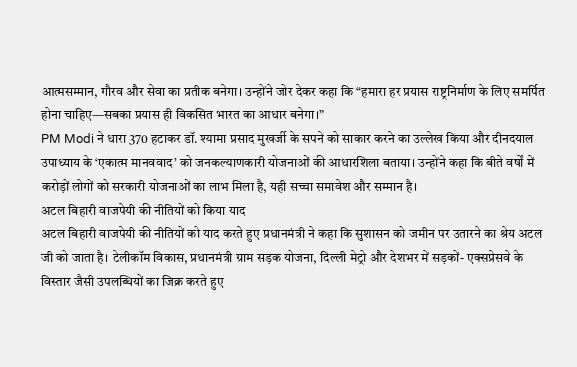आत्मसम्मान, गौरव और सेवा का प्रतीक बनेगा। उन्होंने जोर देकर कहा कि “हमारा हर प्रयास राष्ट्रनिर्माण के लिए समर्पित होना चाहिए—सबका प्रयास ही विकसित भारत का आधार बनेगा।”
PM Modi ने धारा 370 हटाकर डॉ. श्यामा प्रसाद मुखर्जी के सपने को साकार करने का उल्लेख किया और दीनदयाल उपाध्याय के ‘एकात्म मानववाद’ को जनकल्याणकारी योजनाओं की आधारशिला बताया। उन्होंने कहा कि बीते वर्षों में करोड़ों लोगों को सरकारी योजनाओं का लाभ मिला है, यही सच्चा समावेश और सम्मान है।
अटल बिहारी वाजपेयी की नीतियों को किया याद
अटल बिहारी वाजपेयी की नीतियों को याद करते हुए प्रधानमंत्री ने कहा कि सुशासन को जमीन पर उतारने का श्रेय अटल जी को जाता है। टेलीकॉम विकास, प्रधानमंत्री ग्राम सड़क योजना, दिल्ली मेट्रो और देशभर में सड़कों- एक्सप्रेसवे के विस्तार जैसी उपलब्धियों का जिक्र करते हुए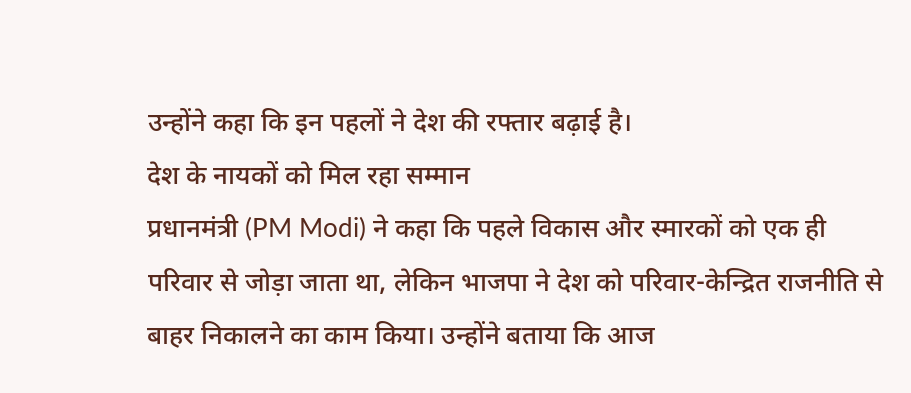उन्होंने कहा कि इन पहलों ने देश की रफ्तार बढ़ाई है।
देश के नायकों को मिल रहा सम्मान
प्रधानमंत्री (PM Modi) ने कहा कि पहले विकास और स्मारकों को एक ही परिवार से जोड़ा जाता था, लेकिन भाजपा ने देश को परिवार-केन्द्रित राजनीति से बाहर निकालने का काम किया। उन्होंने बताया कि आज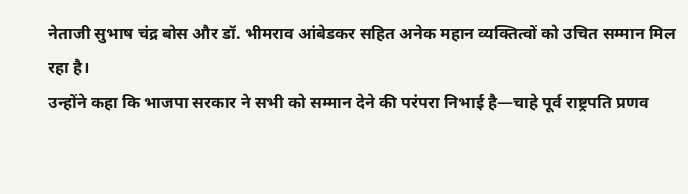नेताजी सुभाष चंद्र बोस और डॉ. भीमराव आंबेडकर सहित अनेक महान व्यक्तित्वों को उचित सम्मान मिल रहा है।
उन्होंने कहा कि भाजपा सरकार ने सभी को सम्मान देने की परंपरा निभाई है—चाहे पूर्व राष्ट्रपति प्रणव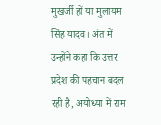मुखर्जी हों या मुलायम सिंह यादव। अंत में उन्होंने कहा कि उत्तर प्रदेश की पहचान बदल रही है, अयोध्या में राम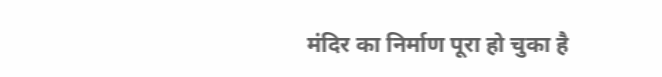मंदिर का निर्माण पूरा हो चुका है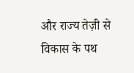और राज्य तेज़ी से विकास के पथ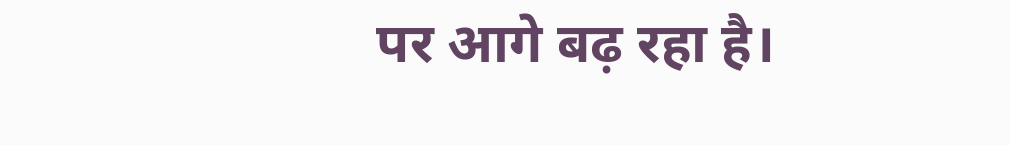पर आगे बढ़ रहा है।